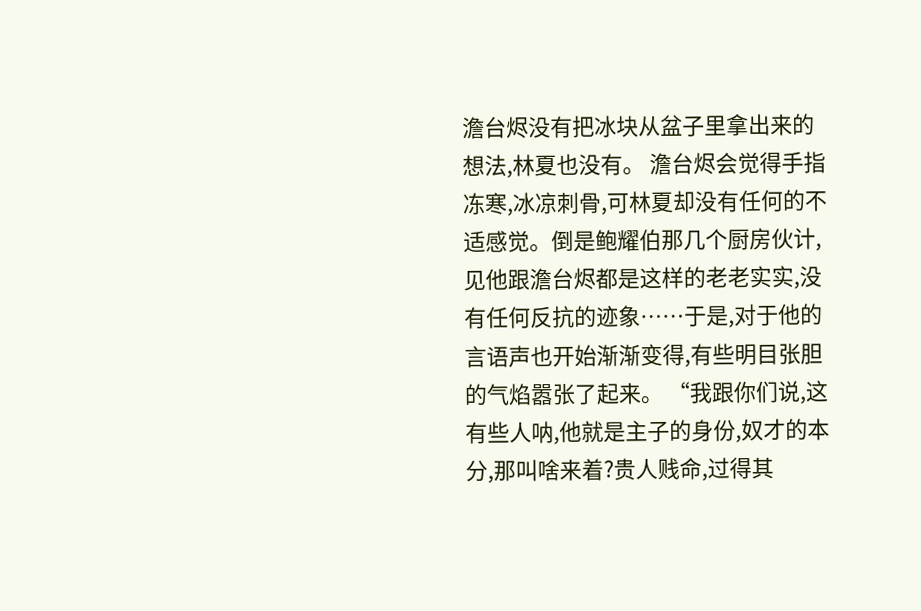澹台烬没有把冰块从盆子里拿出来的想法,林夏也没有。 澹台烬会觉得手指冻寒,冰凉刺骨,可林夏却没有任何的不适感觉。倒是鲍耀伯那几个厨房伙计,见他跟澹台烬都是这样的老老实实,没有任何反抗的迹象……于是,对于他的言语声也开始渐渐变得,有些明目张胆的气焰嚣张了起来。 “我跟你们说,这有些人呐,他就是主子的身份,奴才的本分,那叫啥来着?贵人贱命,过得其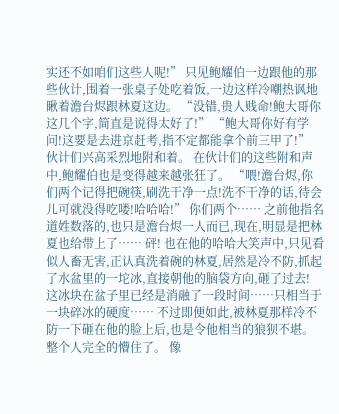实还不如咱们这些人呢!” 只见鲍耀伯一边跟他的那些伙计,围着一张桌子处吃着饭,一边这样冷嘲热讽地瞅着澹台烬跟林夏这边。 “没错,贵人贱命!鲍大哥你这几个字,简直是说得太好了!” “鲍大哥你好有学问!这要是去进京赶考,指不定都能拿个前三甲了!” 伙计们兴高采烈地附和着。 在伙计们的这些附和声中,鲍耀伯也是变得越来越张狂了。 “喂!澹台烬,你们两个记得把碗筷,刷洗干净一点!洗不干净的话,待会儿可就没得吃喽!哈哈哈!” 你们两个…… 之前他指名道姓数落的,也只是澹台烬一人而已,现在,明显是把林夏也给带上了…… 砰! 也在他的哈哈大笑声中,只见看似人畜无害,正认真洗着碗的林夏,居然是冷不防,抓起了水盆里的一坨冰,直接朝他的脑袋方向,砸了过去! 这冰块在盆子里已经是消融了一段时间……只相当于一块碎冰的硬度…… 不过即便如此,被林夏那样冷不防一下砸在他的脸上后,也是令他相当的狼狈不堪。 整个人完全的懵住了。 像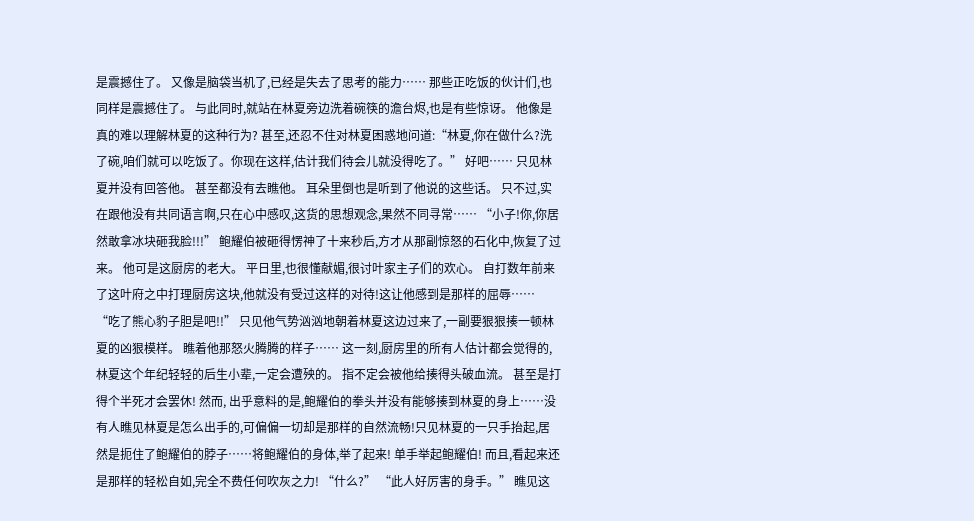是震撼住了。 又像是脑袋当机了,已经是失去了思考的能力…… 那些正吃饭的伙计们,也同样是震撼住了。 与此同时,就站在林夏旁边洗着碗筷的澹台烬,也是有些惊讶。 他像是真的难以理解林夏的这种行为? 甚至,还忍不住对林夏困惑地问道:“林夏,你在做什么?洗了碗,咱们就可以吃饭了。你现在这样,估计我们待会儿就没得吃了。” 好吧…… 只见林夏并没有回答他。 甚至都没有去瞧他。 耳朵里倒也是听到了他说的这些话。 只不过,实在跟他没有共同语言啊,只在心中感叹,这货的思想观念,果然不同寻常…… “小子!你,你居然敢拿冰块砸我脸!!!” 鲍耀伯被砸得愣神了十来秒后,方才从那副惊怒的石化中,恢复了过来。 他可是这厨房的老大。 平日里,也很懂献媚,很讨叶家主子们的欢心。 自打数年前来了这叶府之中打理厨房这块,他就没有受过这样的对待!这让他感到是那样的屈辱…… “吃了熊心豹子胆是吧!!” 只见他气势汹汹地朝着林夏这边过来了,一副要狠狠揍一顿林夏的凶狠模样。 瞧着他那怒火腾腾的样子…… 这一刻,厨房里的所有人估计都会觉得的,林夏这个年纪轻轻的后生小辈,一定会遭殃的。 指不定会被他给揍得头破血流。 甚至是打得个半死才会罢休! 然而, 出乎意料的是,鲍耀伯的拳头并没有能够揍到林夏的身上……没有人瞧见林夏是怎么出手的,可偏偏一切却是那样的自然流畅!只见林夏的一只手抬起,居然是扼住了鲍耀伯的脖子……将鲍耀伯的身体,举了起来! 单手举起鲍耀伯! 而且,看起来还是那样的轻松自如,完全不费任何吹灰之力! “什么?” “此人好厉害的身手。” 瞧见这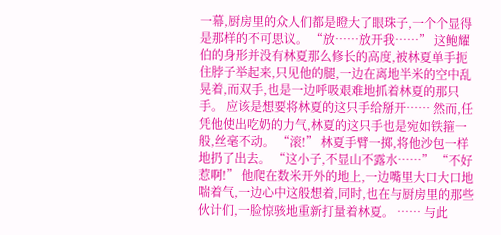一幕,厨房里的众人们都是瞪大了眼珠子,一个个显得是那样的不可思议。 “放……放开我……” 这鲍耀伯的身形并没有林夏那么修长的高度,被林夏单手扼住脖子举起来,只见他的腿,一边在离地半米的空中乱晃着,而双手,也是一边呼吸艰难地抓着林夏的那只手。 应该是想要将林夏的这只手给掰开…… 然而,任凭他使出吃奶的力气,林夏的这只手也是宛如铁箍一般,丝毫不动。 “滚!” 林夏手臂一掷,将他沙包一样地扔了出去。 “这小子,不显山不露水……” “不好惹啊!” 他爬在数米开外的地上,一边嘴里大口大口地喘着气,一边心中这般想着,同时,也在与厨房里的那些伙计们,一脸惊骇地重新打量着林夏。 …… 与此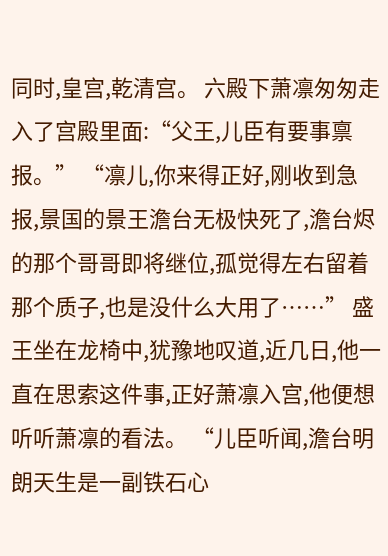同时,皇宫,乾清宫。 六殿下萧凛匆匆走入了宫殿里面:“父王,儿臣有要事禀报。” “凛儿,你来得正好,刚收到急报,景国的景王澹台无极快死了,澹台烬的那个哥哥即将继位,孤觉得左右留着那个质子,也是没什么大用了……” 盛王坐在龙椅中,犹豫地叹道,近几日,他一直在思索这件事,正好萧凛入宫,他便想听听萧凛的看法。 “儿臣听闻,澹台明朗天生是一副铁石心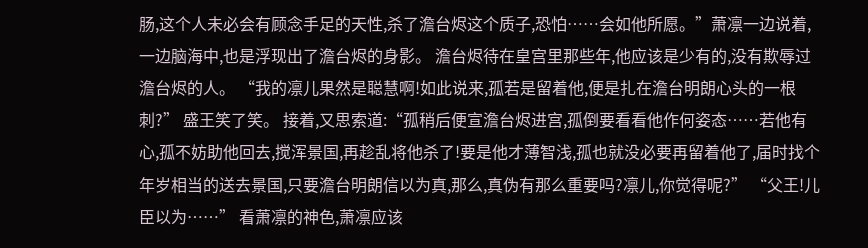肠,这个人未必会有顾念手足的天性,杀了澹台烬这个质子,恐怕……会如他所愿。”萧凛一边说着,一边脑海中,也是浮现出了澹台烬的身影。 澹台烬待在皇宫里那些年,他应该是少有的,没有欺辱过澹台烬的人。 “我的凛儿果然是聪慧啊!如此说来,孤若是留着他,便是扎在澹台明朗心头的一根刺?” 盛王笑了笑。 接着,又思索道:“孤稍后便宣澹台烬进宫,孤倒要看看他作何姿态……若他有心,孤不妨助他回去,搅浑景国,再趁乱将他杀了!要是他才薄智浅,孤也就没必要再留着他了,届时找个年岁相当的送去景国,只要澹台明朗信以为真,那么,真伪有那么重要吗?凛儿,你觉得呢?” “父王!儿臣以为……” 看萧凛的神色,萧凛应该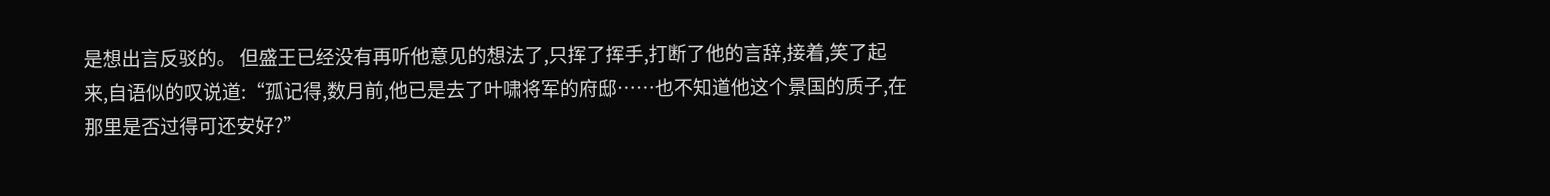是想出言反驳的。 但盛王已经没有再听他意见的想法了,只挥了挥手,打断了他的言辞,接着,笑了起来,自语似的叹说道:“孤记得,数月前,他已是去了叶啸将军的府邸……也不知道他这个景国的质子,在那里是否过得可还安好?”